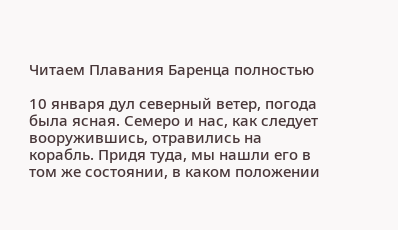Читаем Плавания Баренца полностью

10 января дул северный ветер, погода была ясная. Семеро и нас, как следует вооружившись, отравились на корабль. Придя туда, мы нашли его в том же состоянии, в каком положении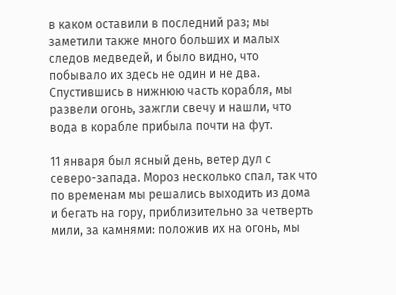в каком оставили в последний раз; мы заметили также много больших и малых следов медведей, и было видно, что побывало их здесь не один и не два. Спустившись в нижнюю часть корабля, мы развели огонь, зажгли свечу и нашли, что вода в корабле прибыла почти на фут.

11 января был ясный день, ветер дул с северо-запада. Мороз несколько спал, так что по временам мы решались выходить из дома и бегать на гору, приблизительно за четверть мили, за камнями: положив их на огонь, мы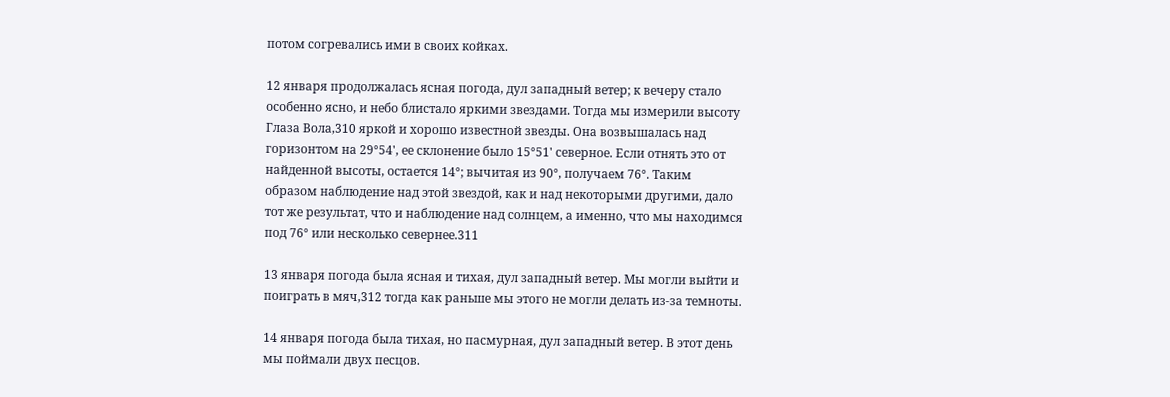потом согревались ими в своих койках.

12 января продолжалась ясная погода, дул западный ветер; к вечеру стало особенно ясно, и небо блистало яркими звездами. Тогда мы измерили высоту Глаза Вола,310 яркой и хорошо известной звезды. Она возвышалась над горизонтом на 29°54', ее склонение было 15°51' северное. Если отнять это от найденной высоты, остается 14°; вычитая из 90°, получаем 76°. Таким образом наблюдение над этой звездой, как и над некоторыми другими, дало тот же результат, что и наблюдение над солнцем, а именно, что мы находимся под 76° или несколько севернее.311

13 января погода была ясная и тихая, дул западный ветер. Мы могли выйти и поиграть в мяч,312 тогда как раньше мы этого не могли делать из-за темноты.

14 января погода была тихая, но пасмурная, дул западный ветер. В этот день мы поймали двух песцов.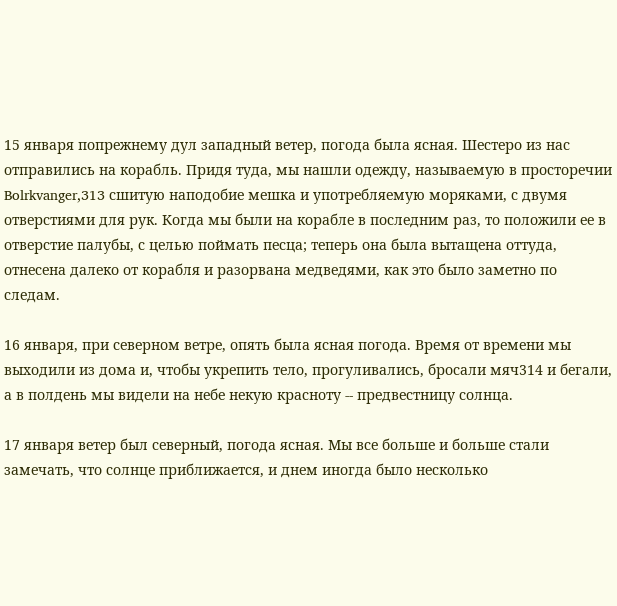15 января попрежнему дул западный ветер, погода была ясная. Шестеро из нас отправились на корабль. Придя туда, мы нашли одежду, называемую в просторечии Bolrkvanger,313 сшитую наподобие мешка и употребляемую моряками, с двумя отверстиями для рук. Когда мы были на корабле в последним раз, то положили ее в отверстие палубы, с целью поймать песца; теперь она была вытащена оттуда, отнесена далеко от корабля и разорвана медведями, как это было заметно по следам.

16 января, при северном ветре, опять была ясная погода. Время от времени мы выходили из дома и, чтобы укрепить тело, прогуливались, бросали мяч314 и бегали, а в полдень мы видели на небе некую красноту -- предвестницу солнца.

17 января ветер был северный, погода ясная. Мы все больше и больше стали замечать, что солнце приближается, и днем иногда было несколько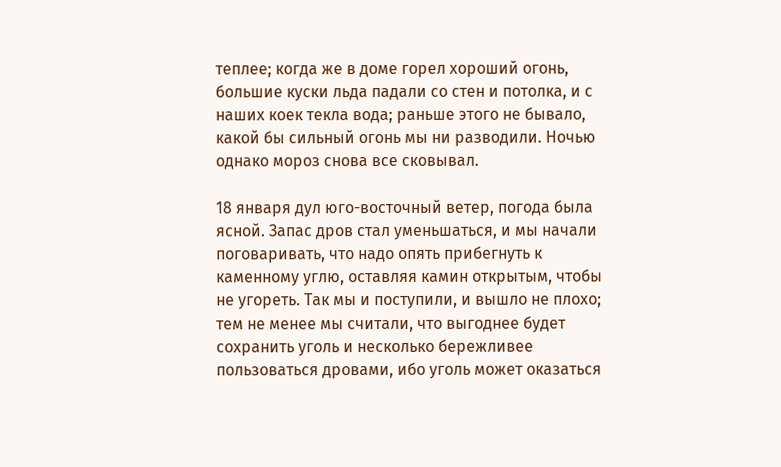теплее; когда же в доме горел хороший огонь, большие куски льда падали со стен и потолка, и с наших коек текла вода; раньше этого не бывало, какой бы сильный огонь мы ни разводили. Ночью однако мороз снова все сковывал.

18 января дул юго-восточный ветер, погода была ясной. Запас дров стал уменьшаться, и мы начали поговаривать, что надо опять прибегнуть к каменному углю, оставляя камин открытым, чтобы не угореть. Так мы и поступили, и вышло не плохо; тем не менее мы считали, что выгоднее будет сохранить уголь и несколько бережливее пользоваться дровами, ибо уголь может оказаться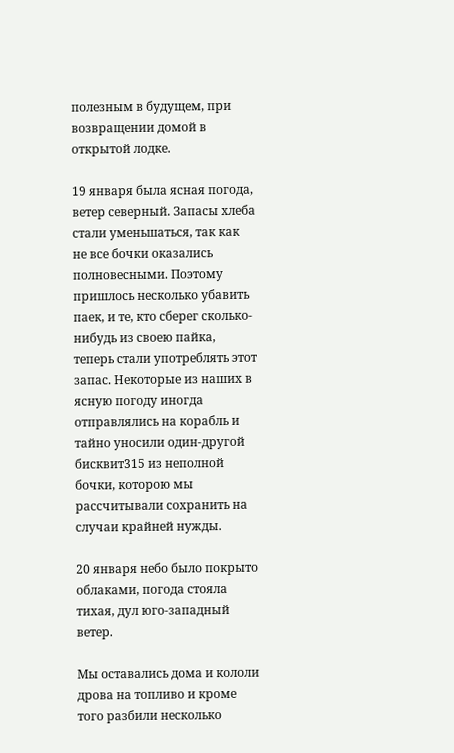полезным в будущем, при возвращении домой в открытой лодке.

19 января была ясная погода, ветер северный. Запасы хлеба стали уменьшаться, так как не все бочки оказались полновесными. Поэтому пришлось несколько убавить паек, и те, кто сберег сколько-нибудь из своею пайка, теперь стали употреблять этот запас. Некоторые из наших в ясную погоду иногда отправлялись на корабль и тайно уносили один-другой бисквит315 из неполной бочки, которою мы рассчитывали сохранить на случаи крайней нужды.

20 января небо было покрыто облаками, погода стояла тихая, дул юго-западный ветер.

Мы оставались дома и кололи дрова на топливо и кроме того разбили несколько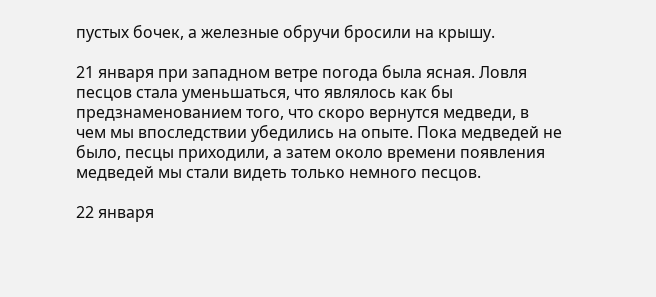пустых бочек, а железные обручи бросили на крышу.

21 января при западном ветре погода была ясная. Ловля песцов стала уменьшаться, что являлось как бы предзнаменованием того, что скоро вернутся медведи, в чем мы впоследствии убедились на опыте. Пока медведей не было, песцы приходили, а затем около времени появления медведей мы стали видеть только немного песцов.

22 января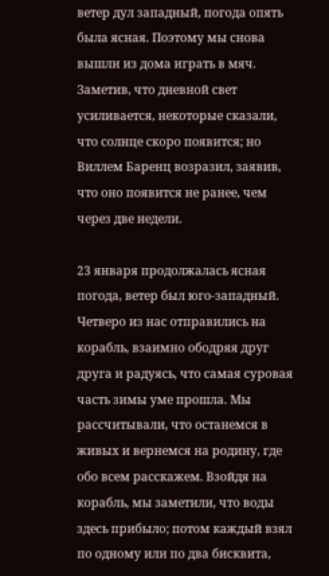ветер дул западный, погода опять была ясная. Поэтому мы снова вышли из дома играть в мяч. Заметив, что дневной свет усиливается, некоторые сказали, что солнце скоро появится; но Виллем Баренц возразил, заявив, что оно появится не ранее, чем через две недели.

23 января продолжалась ясная погода, ветер был юго-западный. Четверо из нас отправились на корабль, взаимно ободряя друг друга и радуясь, что самая суровая часть зимы уме прошла. Мы рассчитывали, что останемся в живых и вернемся на родину, где обо всем расскажем. Взойдя на корабль, мы заметили, что воды здесь прибыло; потом каждый взял по одному или по два бисквита,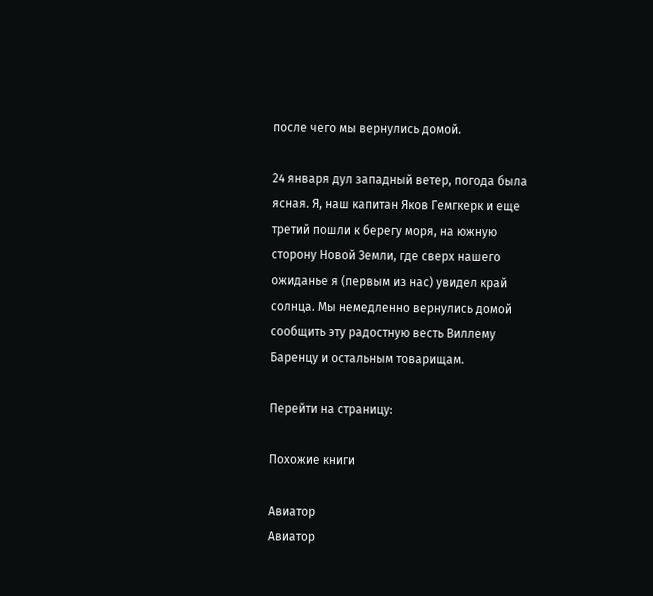после чего мы вернулись домой.

24 января дул западный ветер, погода была ясная. Я, наш капитан Яков Гемгкерк и еще третий пошли к берегу моря, на южную сторону Новой Земли, где сверх нашего ожиданье я (первым из нас) увидел край солнца. Мы немедленно вернулись домой сообщить эту радостную весть Виллему Баренцу и остальным товарищам.

Перейти на страницу:

Похожие книги

Авиатор
Авиатор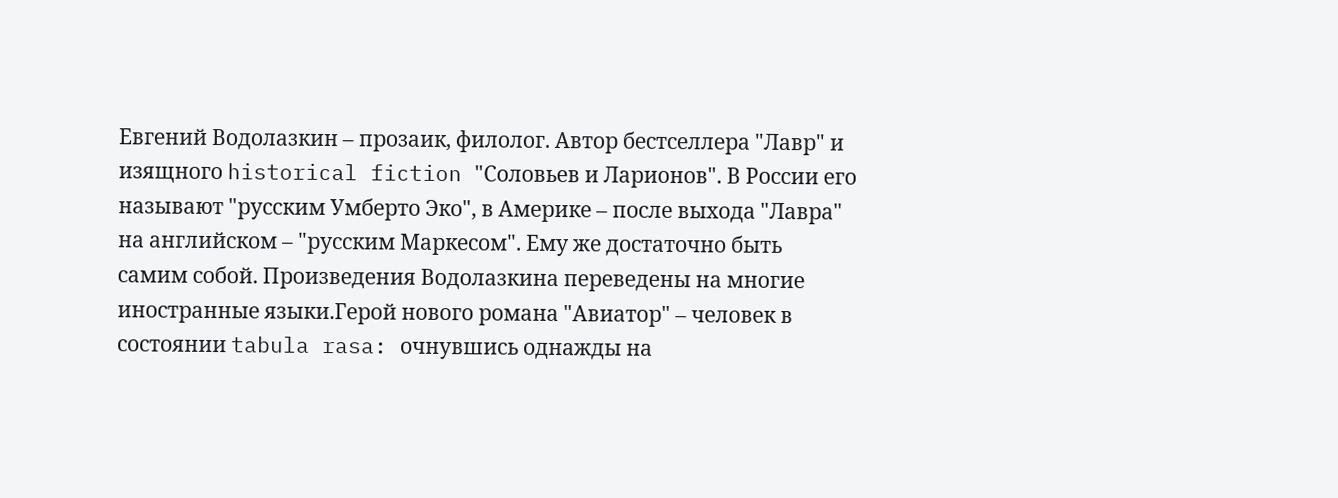Евгений Водолазкин – прозаик, филолог. Автор бестселлера "Лавр" и изящного historical fiction "Соловьев и Ларионов". В России его называют "русским Умберто Эко", в Америке – после выхода "Лавра" на английском – "русским Маркесом". Ему же достаточно быть самим собой. Произведения Водолазкина переведены на многие иностранные языки.Герой нового романа "Авиатор" – человек в состоянии tabula rasa: очнувшись однажды на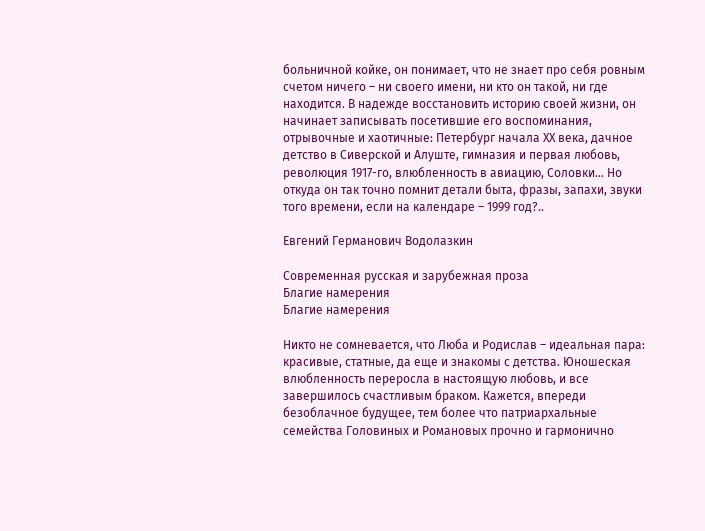больничной койке, он понимает, что не знает про себя ровным счетом ничего – ни своего имени, ни кто он такой, ни где находится. В надежде восстановить историю своей жизни, он начинает записывать посетившие его воспоминания, отрывочные и хаотичные: Петербург начала ХХ века, дачное детство в Сиверской и Алуште, гимназия и первая любовь, революция 1917-го, влюбленность в авиацию, Соловки… Но откуда он так точно помнит детали быта, фразы, запахи, звуки того времени, если на календаре – 1999 год?..

Евгений Германович Водолазкин

Современная русская и зарубежная проза
Благие намерения
Благие намерения

Никто не сомневается, что Люба и Родислав – идеальная пара: красивые, статные, да еще и знакомы с детства. Юношеская влюбленность переросла в настоящую любовь, и все завершилось счастливым браком. Кажется, впереди безоблачное будущее, тем более что патриархальные семейства Головиных и Романовых прочно и гармонично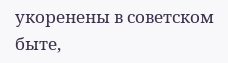укоренены в советском быте,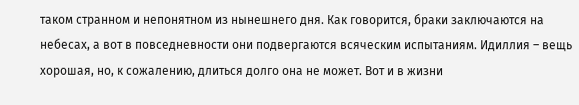таком странном и непонятном из нынешнего дня. Как говорится, браки заключаются на небесах, а вот в повседневности они подвергаются всяческим испытаниям. Идиллия – вещь хорошая, но, к сожалению, длиться долго она не может. Вот и в жизни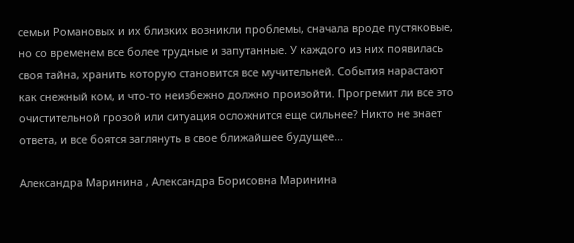семьи Романовых и их близких возникли проблемы, сначала вроде пустяковые, но со временем все более трудные и запутанные. У каждого из них появилась своя тайна, хранить которую становится все мучительней. События нарастают как снежный ком, и что-то неизбежно должно произойти. Прогремит ли все это очистительной грозой или ситуация осложнится еще сильнее? Никто не знает ответа, и все боятся заглянуть в свое ближайшее будущее…

Александра Маринина , Александра Борисовна Маринина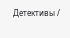Детективы /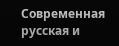Современная русская и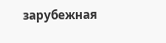зарубежная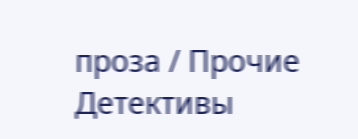проза / Прочие Детективы